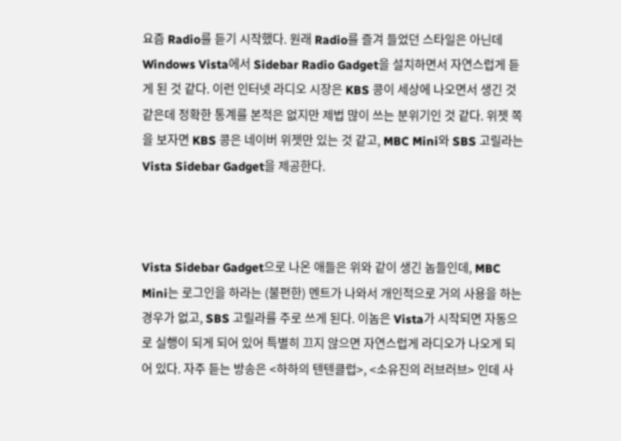요즘 Radio를 듣기 시작했다. 원래 Radio를 즐겨 들었던 스타일은 아닌데 Windows Vista에서 Sidebar Radio Gadget을 설치하면서 자연스럽게 듣게 된 것 같다. 이런 인터넷 라디오 시장은 KBS 콩이 세상에 나오면서 생긴 것 같은데 정확한 통계를 본적은 없지만 제법 많이 쓰는 분위기인 것 같다. 위젯 쪽을 보자면 KBS 콩은 네이버 위젯만 있는 것 같고, MBC Mini와 SBS 고릴라는 Vista Sidebar Gadget을 제공한다.



Vista Sidebar Gadget으로 나온 애들은 위와 같이 생긴 놈들인데, MBC Mini는 로그인을 하라는 (불편한) 멘트가 나와서 개인적으로 거의 사용을 하는 경우가 없고, SBS 고릴라를 주로 쓰게 된다. 이놈은 Vista가 시작되면 자동으로 실행이 되게 되어 있어 특별히 끄지 않으면 자연스럽게 라디오가 나오게 되어 있다. 자주 듣는 방송은 <하하의 텐텐클럽>, <소유진의 러브러브> 인데 사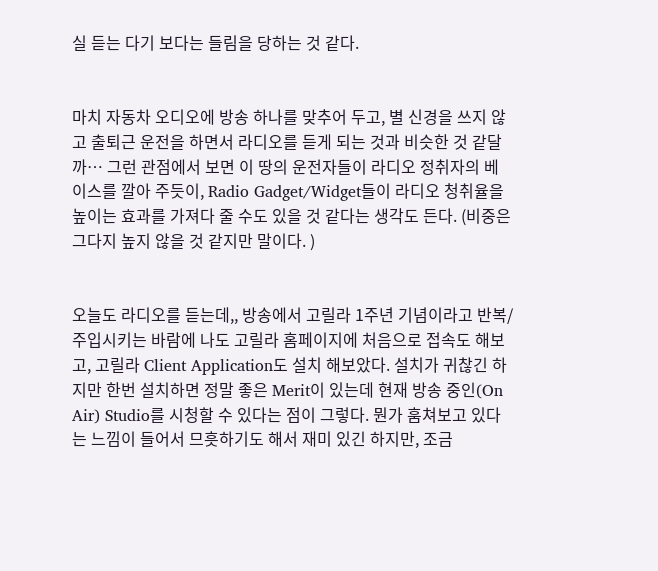실 듣는 다기 보다는 들림을 당하는 것 같다.


마치 자동차 오디오에 방송 하나를 맞추어 두고, 별 신경을 쓰지 않고 출퇴근 운전을 하면서 라디오를 듣게 되는 것과 비슷한 것 같달까… 그런 관점에서 보면 이 땅의 운전자들이 라디오 정취자의 베이스를 깔아 주듯이, Radio Gadget/Widget들이 라디오 청취율을 높이는 효과를 가져다 줄 수도 있을 것 같다는 생각도 든다. (비중은 그다지 높지 않을 것 같지만 말이다. )


오늘도 라디오를 듣는데,, 방송에서 고릴라 1주년 기념이라고 반복/주입시키는 바람에 나도 고릴라 홈페이지에 처음으로 접속도 해보고, 고릴라 Client Application도 설치 해보았다. 설치가 귀찮긴 하지만 한번 설치하면 정말 좋은 Merit이 있는데 현재 방송 중인(On Air) Studio를 시청할 수 있다는 점이 그렇다. 뭔가 훔쳐보고 있다는 느낌이 들어서 므흣하기도 해서 재미 있긴 하지만, 조금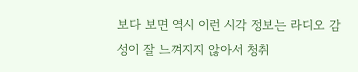보다 보면 역시 이런 시각 정보는 라디오 감성이 잘 느껴지지 않아서 청취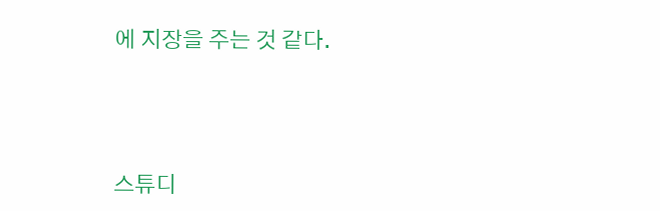에 지장을 주는 것 같다.





스튜디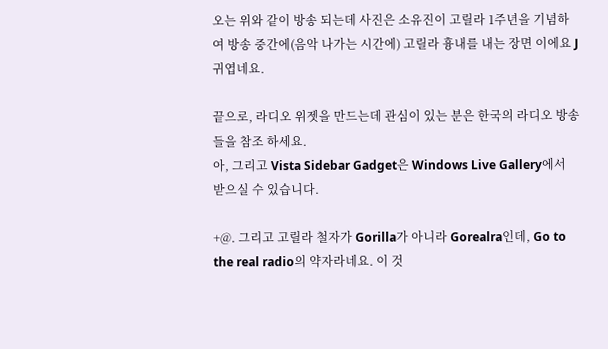오는 위와 같이 방송 되는데 사진은 소유진이 고릴라 1주년을 기념하여 방송 중간에(음악 나가는 시간에) 고릴라 흉내를 내는 장면 이에요 J 귀엽네요.

끝으로, 라디오 위젯을 만드는데 관심이 있는 분은 한국의 라디오 방송들을 참조 하세요.
아, 그리고 Vista Sidebar Gadget은 Windows Live Gallery에서 받으실 수 있습니다.

+@. 그리고 고릴라 철자가 Gorilla가 아니라 Gorealra인데, Go to the real radio의 약자라네요. 이 것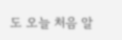도 오늘 처음 알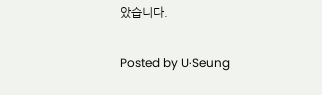았습니다.

Posted by U∙Seung